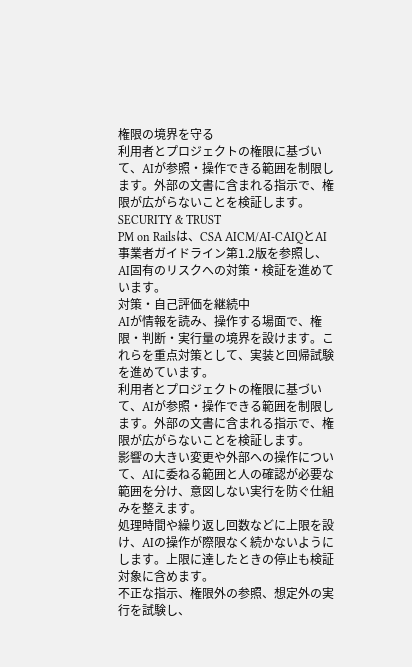権限の境界を守る
利用者とプロジェクトの権限に基づいて、AIが参照・操作できる範囲を制限します。外部の文書に含まれる指示で、権限が広がらないことを検証します。
SECURITY & TRUST
PM on Railsは、CSA AICM/AI-CAIQとAI事業者ガイドライン第1.2版を参照し、AI固有のリスクへの対策・検証を進めています。
対策・自己評価を継続中
AIが情報を読み、操作する場面で、権限・判断・実行量の境界を設けます。これらを重点対策として、実装と回帰試験を進めています。
利用者とプロジェクトの権限に基づいて、AIが参照・操作できる範囲を制限します。外部の文書に含まれる指示で、権限が広がらないことを検証します。
影響の大きい変更や外部への操作について、AIに委ねる範囲と人の確認が必要な範囲を分け、意図しない実行を防ぐ仕組みを整えます。
処理時間や繰り返し回数などに上限を設け、AIの操作が際限なく続かないようにします。上限に達したときの停止も検証対象に含めます。
不正な指示、権限外の参照、想定外の実行を試験し、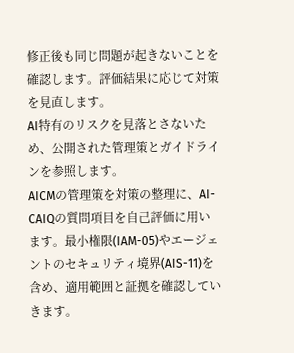修正後も同じ問題が起きないことを確認します。評価結果に応じて対策を見直します。
AI特有のリスクを見落とさないため、公開された管理策とガイドラインを参照します。
AICMの管理策を対策の整理に、AI-CAIQの質問項目を自己評価に用います。最小権限(IAM-05)やエージェントのセキュリティ境界(AIS-11)を含め、適用範囲と証拠を確認していきます。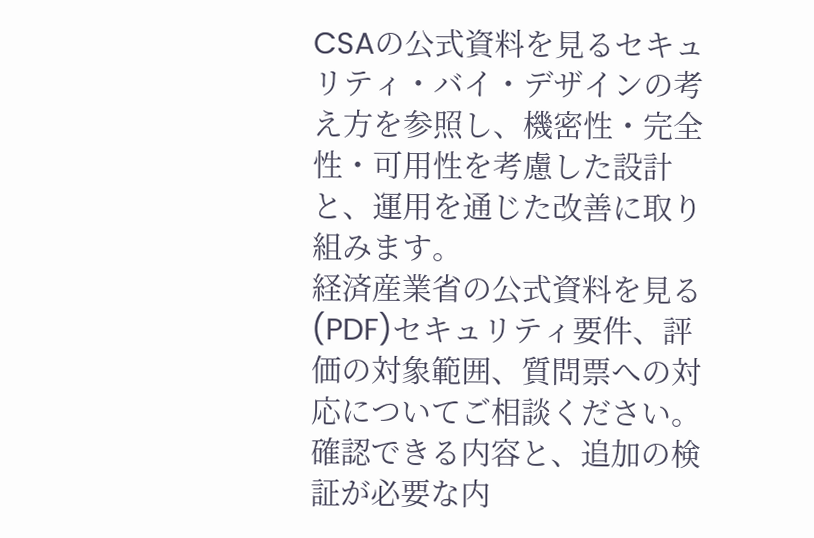CSAの公式資料を見るセキュリティ・バイ・デザインの考え方を参照し、機密性・完全性・可用性を考慮した設計と、運用を通じた改善に取り組みます。
経済産業省の公式資料を見る(PDF)セキュリティ要件、評価の対象範囲、質問票への対応についてご相談ください。確認できる内容と、追加の検証が必要な内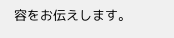容をお伝えします。